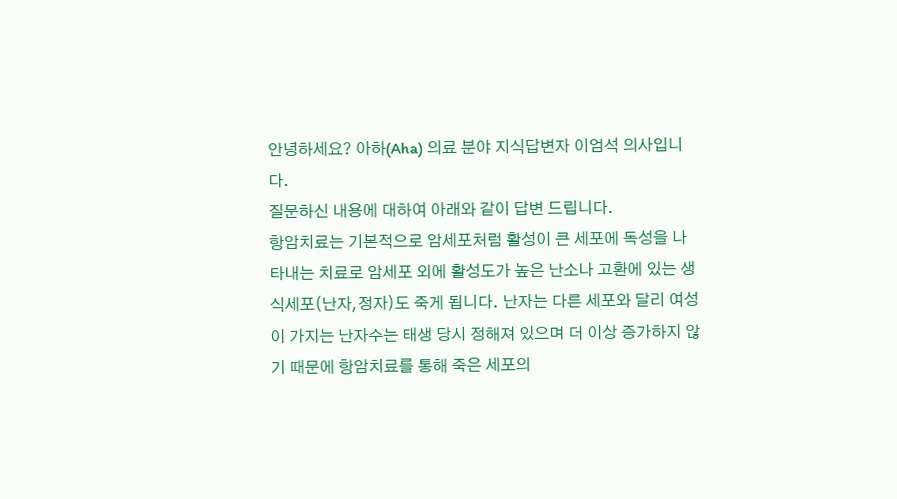안녕하세요? 아하(Aha) 의료 분야 지식답변자 이엄석 의사입니다.
질문하신 내용에 대하여 아래와 같이 답변 드립니다.
항암치료는 기본적으로 암세포처럼 활성이 큰 세포에 독성을 나타내는 치료로 암세포 외에 활성도가 높은 난소나 고환에 있는 생식세포(난자,정자)도 죽게 됩니다. 난자는 다른 세포와 달리 여성이 가지는 난자수는 태생 당시 정해져 있으며 더 이상 증가하지 않기 때문에 항암치료를 통해 죽은 세포의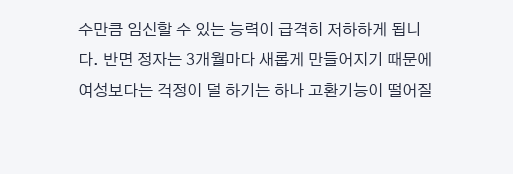수만큼 임신할 수 있는 능력이 급격히 저하하게 됩니다. 반면 정자는 3개월마다 새롭게 만들어지기 때문에 여성보다는 걱정이 덜 하기는 하나 고환기능이 떨어질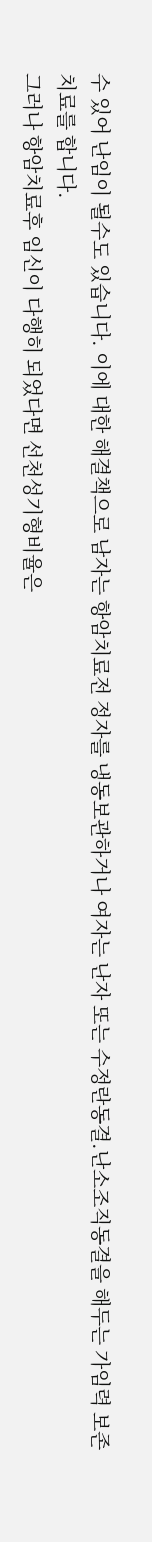수 있어 난임이 될수도 있습니다. 이에 대한 해결책으로 남자는 항암치료전 정자를 냉동보관하거나 여자는 난자 또는 수정란동결.난소조직동결을 해두는 가임력 보존 치료를 합니다.
그러나 항암치료후 임신이 다행히 되었다면 선천성기형비율은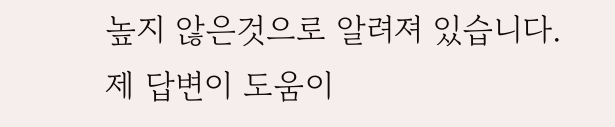높지 않은것으로 알려져 있습니다.
제 답변이 도움이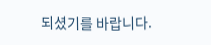되셨기를 바랍니다.